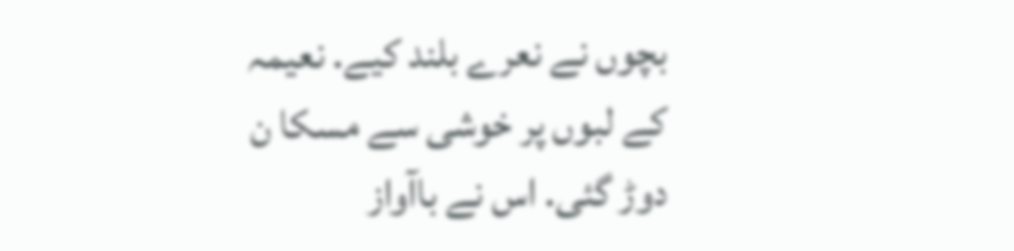بچوں نے نعرے بلند کیے. نعیمہ کے لبوں پر خوشی سے مسکا ن دوڑ گئی. اس نے باآواز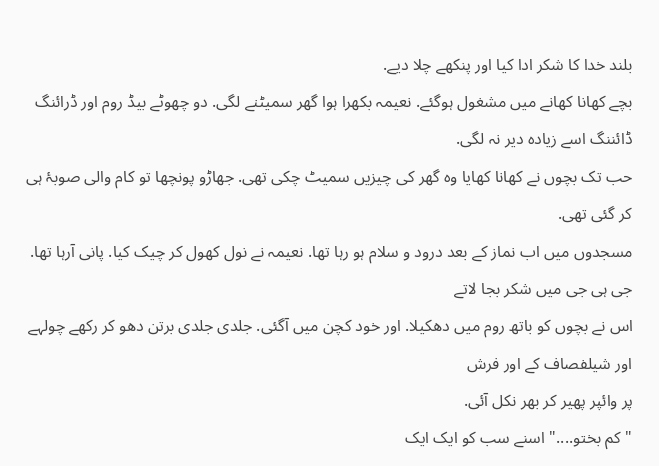بلند خدا کا شکر ادا کیا اور پنکھے چلا دیے.
بچے کھانا کھانے میں مشغول ہوگئے. نعیمہ بکھرا ہوا گھر سمیٹنے لگی. دو چھوٹے بیڈ روم اور ڈرائنگ ڈائننگ اسے زیادہ دیر نہ لگی.
حب تک بچوں نے کھانا کھایا وہ گھر کی چیزیں سمیٹ چکی تھی. جھاڑو پونچھا تو کام والی صوبۂ ہی کر گئی تھی.
مسجدوں میں اب نماز کے بعد درود و سلام ہو رہا تھا. نعیمہ نے نول کھول کر چیک کیا. پانی آرہا تھا. جی ہی جی میں شکر بجا لاتے
اس نے بچوں کو باتھ روم میں دھکیلا. اور خود کچن میں آگئی. جلدی جلدی برتن دھو کر رکھے چولہے اور شیلفصاف کے اور فرش
پر وائپر پھیر کر بھر نکل آئی.
"کم بختو...." اسنے سب کو ایک ایک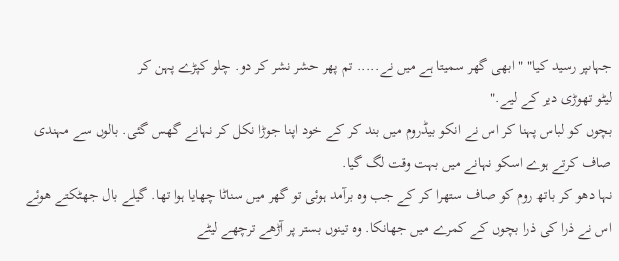جہاںپر رسید کیا" " ابھی گھر سمیتا ہے میں نے..... تم پھر حشر نشر کر دو. چلو کپڑے پہن کر
لیٹو تھوڑی دیر کے لیے."
بچوں کو لباس پہنا کر اس نے انکو بیڈروم میں بند کر کے خود اپنا جوڑا نکل کر نہانے گھس گئی. بالوں سے مہندی
صاف کرتے ہوے اسکو نہانے میں بہت وقت لگ گیا.
نہا دھو کر باتھ روم کو صاف ستھرا کر کے جب وہ برآمد ہوئی تو گھر میں سناٹا چھایا ہوا تھا. گیلے بال جھٹکتے هوئے
اس نے ذرا کی ذرا بچوں کے کمرے میں جھانکا. وہ تینوں بستر پر آڑھے ترچھے لیٹے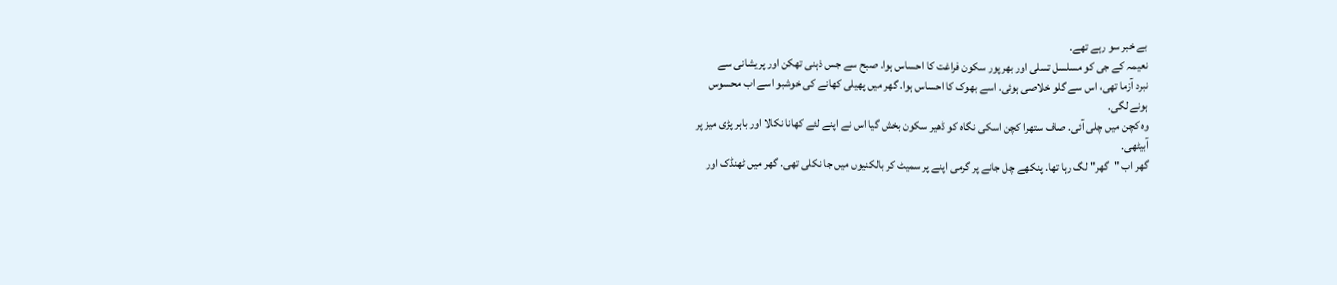بے خبر سو رہے تھے.
نعیمہ کے جی کو مسلسل تسلی اور بھرپور سکون فراغت کا احساس ہوا. صبح سے جس ذہنی تھکن اور پریشانی سے
نبرد آزما تھی، اس سے گلو خلاصی ہوئی. اسے بھوک کا احساس ہوا. گھر میں پھیلی کھانے کی خوشبو اسے اب محسوس
ہونے لگی.
وہ کچن میں چلی آئی. صاف ستھرا کچن اسکی نگاہ کو ڈھیر سکون بخش گیا اس نے اپنے لئے کھانا نکالا اور باہر پڑی میز پر
آبیٹھی.
گھر اب "گھر" لگ رہا تھا. پنکھے چل جانے پر گرمی اپنے پر سمیٹ کر بالکنیوں میں جا نکلی تھی. گھر میں ٹھنڈک اور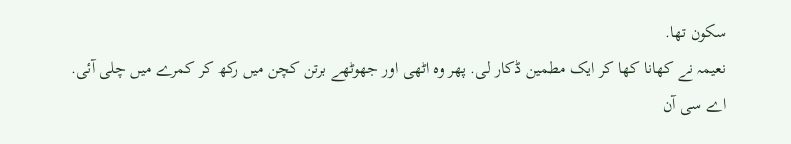سکون تھا.
نعیمہ نے کھانا کھا کر ایک مطمین ڈکار لی. پھر وہ اٹھی اور جھوٹھے برتن کچن میں رکھ کر کمرے میں چلی آئی. اے سی آن